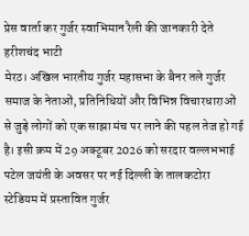प्रेस वार्ता कर गुर्जर स्वाभिमान रैली की जानकारी देते हरीशचंद भाटी
मेरठ। अखिल भारतीय गुर्जर महासभा के बैनर तले गुर्जर समाज के नेताओं, प्रतिनिधियों और विभिन्न विचारधाराओं से जुड़े लोगों को एक साझा मंच पर लाने की पहल तेज हो गई है। इसी क्रम में 29 अक्टूबर 2026 को सरदार वल्लभभाई पटेल जयंती के अवसर पर नई दिल्ली के तालकटोरा स्टेडियम में प्रस्तावित गुर्जर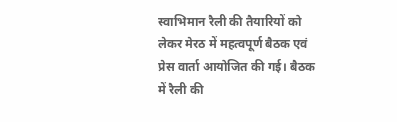स्वाभिमान रैली की तैयारियों को लेकर मेरठ में महत्वपूर्ण बैठक एवं प्रेस वार्ता आयोजित की गई। बैठक में रैली की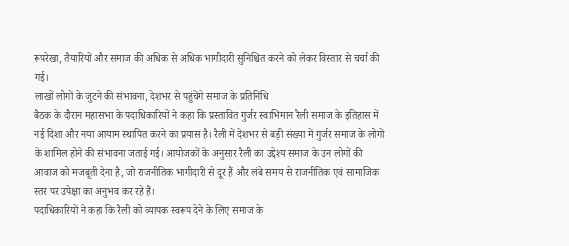रूपरेखा, तैयारियों और समाज की अधिक से अधिक भागीदारी सुनिश्चित करने को लेकर विस्तार से चर्चा की गई।
लाखों लोगों के जुटने की संभावना, देशभर से पहुंचेंगे समाज के प्रतिनिधि
बैठक के दौरान महासभा के पदाधिकारियों ने कहा कि प्रस्तावित गुर्जर स्वाभिमान रैली समाज के इतिहास में नई दिशा और नया आयाम स्थापित करने का प्रयास है। रैली में देशभर से बड़ी संख्या में गुर्जर समाज के लोगों के शामिल होने की संभावना जताई गई। आयोजकों के अनुसार रैली का उद्देश्य समाज के उन लोगों की आवाज को मजबूती देना है, जो राजनीतिक भागीदारी से दूर हैं और लंबे समय से राजनीतिक एवं सामाजिक स्तर पर उपेक्षा का अनुभव कर रहे हैं।
पदाधिकारियों ने कहा कि रैली को व्यापक स्वरूप देने के लिए समाज के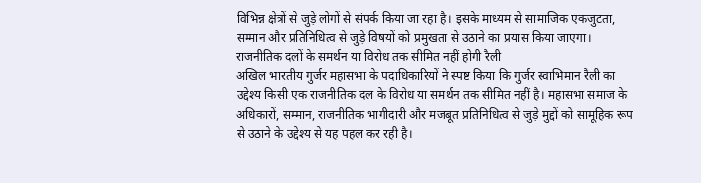विभिन्न क्षेत्रों से जुड़े लोगों से संपर्क किया जा रहा है। इसके माध्यम से सामाजिक एकजुटता, सम्मान और प्रतिनिधित्व से जुड़े विषयों को प्रमुखता से उठाने का प्रयास किया जाएगा।
राजनीतिक दलों के समर्थन या विरोध तक सीमित नहीं होगी रैली
अखिल भारतीय गुर्जर महासभा के पदाधिकारियों ने स्पष्ट किया कि गुर्जर स्वाभिमान रैली का उद्देश्य किसी एक राजनीतिक दल के विरोध या समर्थन तक सीमित नहीं है। महासभा समाज के अधिकारों, सम्मान, राजनीतिक भागीदारी और मजबूत प्रतिनिधित्व से जुड़े मुद्दों को सामूहिक रूप से उठाने के उद्देश्य से यह पहल कर रही है।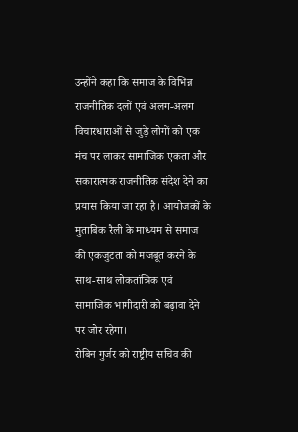उन्होंने कहा कि समाज के विभिन्न राजनीतिक दलों एवं अलग-अलग विचारधाराओं से जुड़े लोगों को एक मंच पर लाकर सामाजिक एकता और सकारात्मक राजनीतिक संदेश देने का प्रयास किया जा रहा है। आयोजकों के मुताबिक रैली के माध्यम से समाज की एकजुटता को मजबूत करने के साथ-साथ लोकतांत्रिक एवं सामाजिक भागीदारी को बढ़ावा देने पर जोर रहेगा।
रोबिन गुर्जर को राष्ट्रीय सचिव की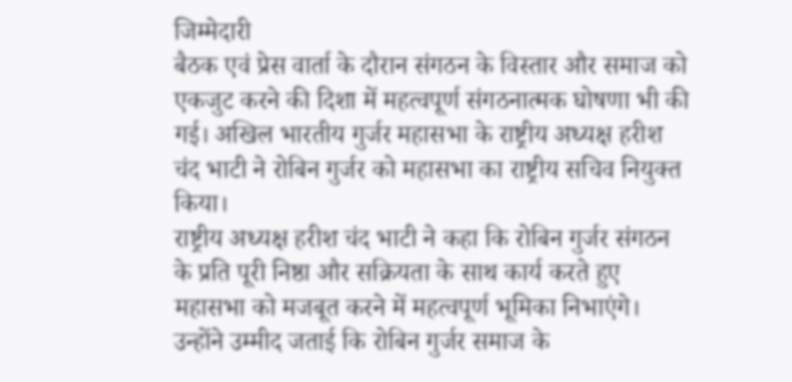जिम्मेदारी
बैठक एवं प्रेस वार्ता के दौरान संगठन के विस्तार और समाज को एकजुट करने की दिशा में महत्वपूर्ण संगठनात्मक घोषणा भी की गई। अखिल भारतीय गुर्जर महासभा के राष्ट्रीय अध्यक्ष हरीश चंद भाटी ने रोबिन गुर्जर को महासभा का राष्ट्रीय सचिव नियुक्त किया।
राष्ट्रीय अध्यक्ष हरीश चंद भाटी ने कहा कि रोबिन गुर्जर संगठन के प्रति पूरी निष्ठा और सक्रियता के साथ कार्य करते हुए महासभा को मजबूत करने में महत्वपूर्ण भूमिका निभाएंगे। उन्होंने उम्मीद जताई कि रोबिन गुर्जर समाज के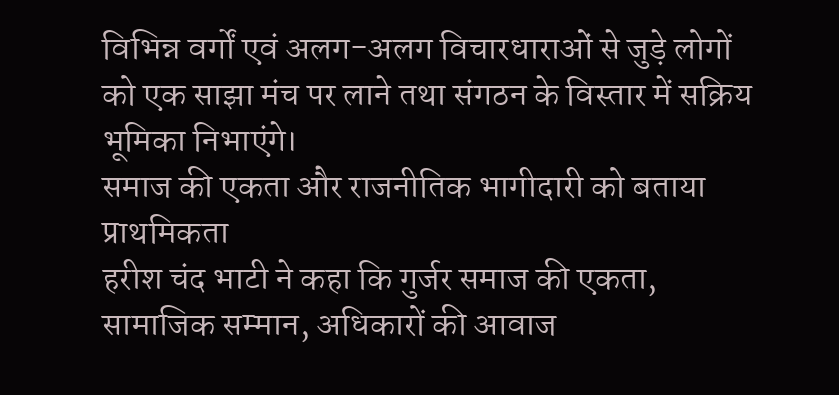विभिन्न वर्गों एवं अलग-अलग विचारधाराओं से जुड़े लोगों को एक साझा मंच पर लाने तथा संगठन के विस्तार में सक्रिय भूमिका निभाएंगे।
समाज की एकता और राजनीतिक भागीदारी को बताया प्राथमिकता
हरीश चंद भाटी ने कहा कि गुर्जर समाज की एकता, सामाजिक सम्मान, अधिकारों की आवाज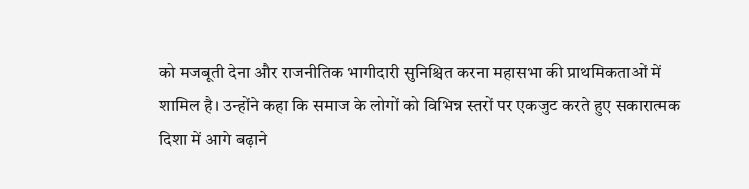को मजबूती देना और राजनीतिक भागीदारी सुनिश्चित करना महासभा की प्राथमिकताओं में शामिल है। उन्होंने कहा कि समाज के लोगों को विभिन्न स्तरों पर एकजुट करते हुए सकारात्मक दिशा में आगे बढ़ाने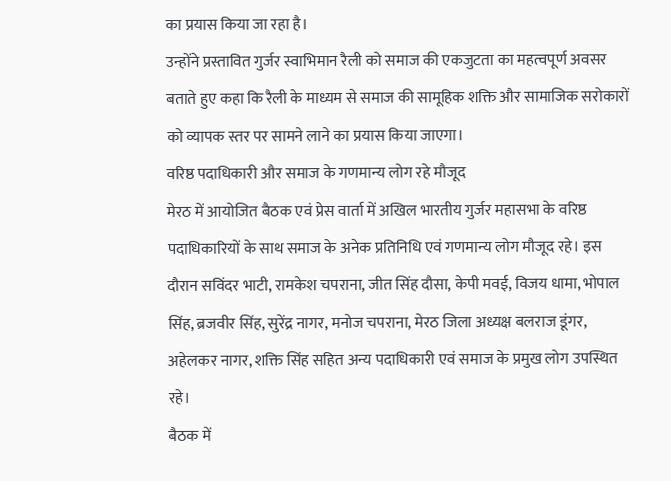का प्रयास किया जा रहा है।
उन्होंने प्रस्तावित गुर्जर स्वाभिमान रैली को समाज की एकजुटता का महत्वपूर्ण अवसर बताते हुए कहा कि रैली के माध्यम से समाज की सामूहिक शक्ति और सामाजिक सरोकारों को व्यापक स्तर पर सामने लाने का प्रयास किया जाएगा।
वरिष्ठ पदाधिकारी और समाज के गणमान्य लोग रहे मौजूद
मेरठ में आयोजित बैठक एवं प्रेस वार्ता में अखिल भारतीय गुर्जर महासभा के वरिष्ठ पदाधिकारियों के साथ समाज के अनेक प्रतिनिधि एवं गणमान्य लोग मौजूद रहे। इस दौरान सविंदर भाटी, रामकेश चपराना, जीत सिंह दौसा, केपी मवई, विजय धामा, भोपाल सिंह, ब्रजवीर सिंह, सुरेंद्र नागर, मनोज चपराना, मेरठ जिला अध्यक्ष बलराज डूंगर, अहेलकर नागर, शक्ति सिंह सहित अन्य पदाधिकारी एवं समाज के प्रमुख लोग उपस्थित रहे।
बैठक में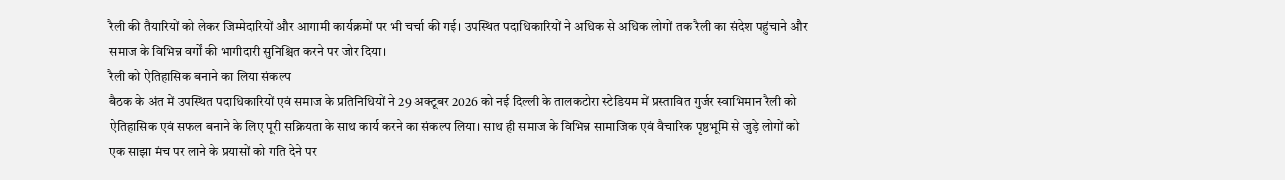रैली की तैयारियों को लेकर जिम्मेदारियों और आगामी कार्यक्रमों पर भी चर्चा की गई। उपस्थित पदाधिकारियों ने अधिक से अधिक लोगों तक रैली का संदेश पहुंचाने और समाज के विभिन्न वर्गों की भागीदारी सुनिश्चित करने पर जोर दिया।
रैली को ऐतिहासिक बनाने का लिया संकल्प
बैठक के अंत में उपस्थित पदाधिकारियों एवं समाज के प्रतिनिधियों ने 29 अक्टूबर 2026 को नई दिल्ली के तालकटोरा स्टेडियम में प्रस्तावित गुर्जर स्वाभिमान रैली को ऐतिहासिक एवं सफल बनाने के लिए पूरी सक्रियता के साथ कार्य करने का संकल्प लिया। साथ ही समाज के विभिन्न सामाजिक एवं वैचारिक पृष्ठभूमि से जुड़े लोगों को एक साझा मंच पर लाने के प्रयासों को गति देने पर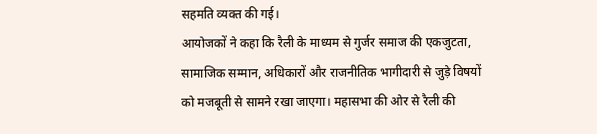सहमति व्यक्त की गई।
आयोजकों ने कहा कि रैली के माध्यम से गुर्जर समाज की एकजुटता, सामाजिक सम्मान, अधिकारों और राजनीतिक भागीदारी से जुड़े विषयों को मजबूती से सामने रखा जाएगा। महासभा की ओर से रैली की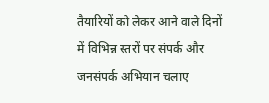तैयारियों को लेकर आने वाले दिनों में विभिन्न स्तरों पर संपर्क और जनसंपर्क अभियान चलाए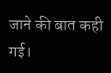जाने की बात कही गई।